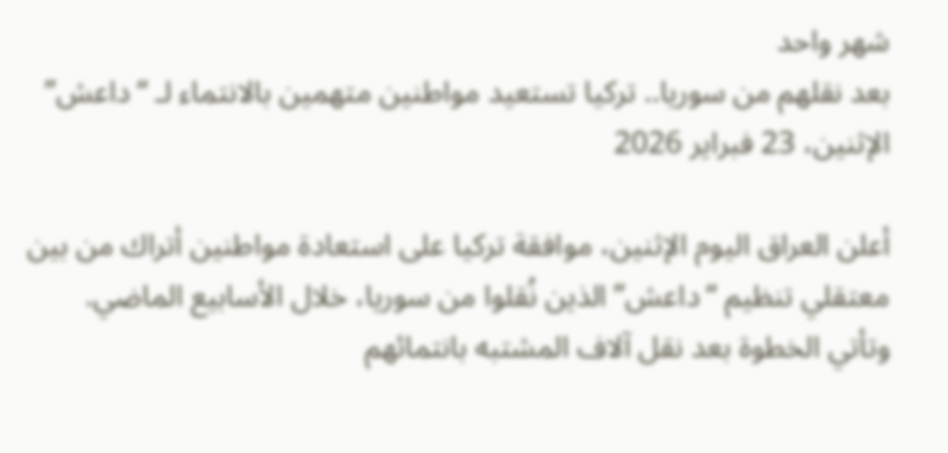شهر واحد
بعد نقلهم من سوريا.. تركيا تستعيد مواطنين متهمين بالانتماء لـ “داعش”
الإثنين، 23 فبراير 2026

أعلن العراق اليوم الإثنين، موافقة تركيا على استعادة مواطنين أتراك من بين معتقلي تنظيم “داعش” الذين نُقلوا من سوريا، خلال الأسابيع الماضي.
وتأتي الخطوة بعد نقل آلاف المشتبه بانتمائهم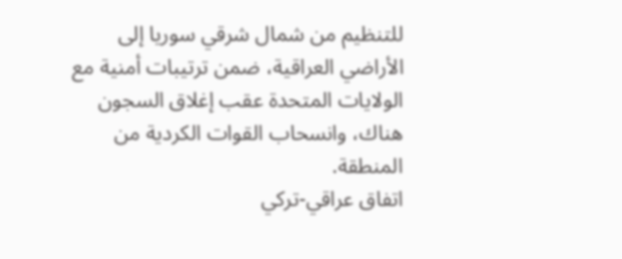للتنظيم من شمال شرقي سوريا إلى الأراضي العراقية، ضمن ترتيبات أمنية مع الولايات المتحدة عقب إغلاق السجون هناك، وانسحاب القوات الكردية من المنطقة.
اتفاق عراقي-تركي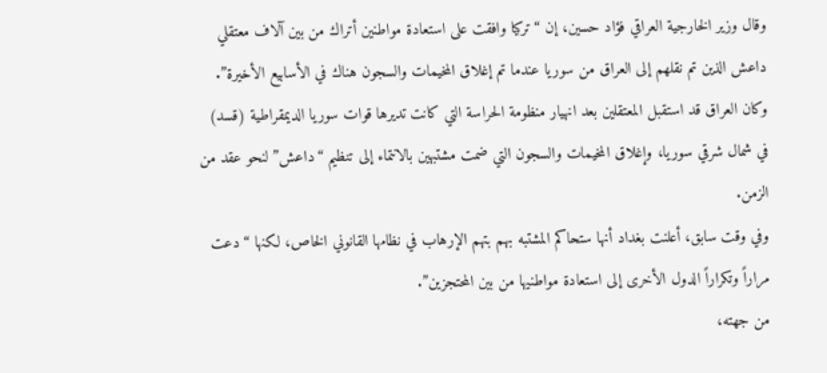وقال وزير الخارجية العراقي فؤاد حسين، إن “تركيا وافقت على استعادة مواطنين أتراك من بين آلاف معتقلي داعش الذين تم نقلهم إلى العراق من سوريا عندما تم إغلاق المخيمات والسجون هناك في الأسابيع الأخيرة”.
وكان العراق قد استقبل المعتقلين بعد انهيار منظومة الحراسة التي كانت تديرها قوات سوريا الديمقراطية (قسد) في شمال شرقي سوريا، وإغلاق المخيمات والسجون التي ضمت مشتبهين بالانتماء إلى تنظيم “داعش” لنحو عقد من الزمن.
وفي وقت سابق، أعلنت بغداد أنها ستحاكم المشتبه بهم بتهم الإرهاب في نظامها القانوني الخاص، لكنها “دعت مراراً وتكراراً الدول الأخرى إلى استعادة مواطنيها من بين المحتجزين”.
من جهته،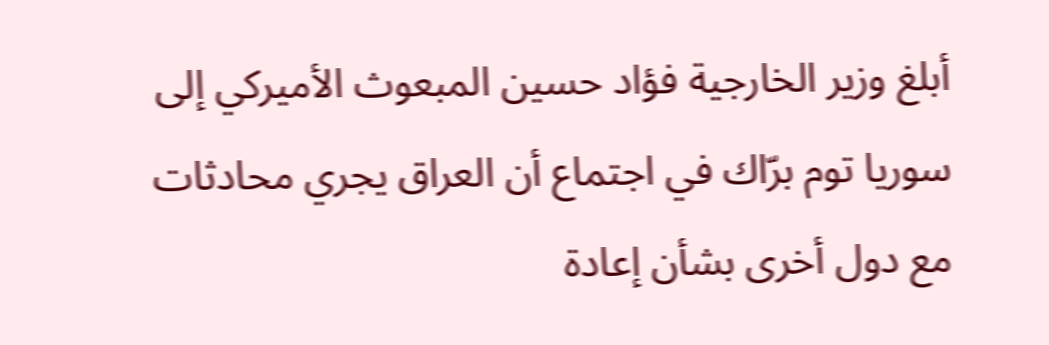أبلغ وزير الخارجية فؤاد حسين المبعوث الأميركي إلى سوريا توم برّاك في اجتماع أن العراق يجري محادثات مع دول أخرى بشأن إعادة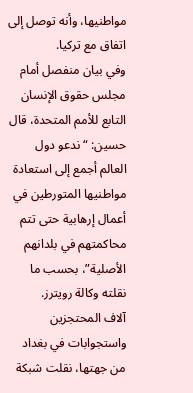مواطنيها، وأنه توصل إلى اتفاق مع تركيا.
وفي بيان منفصل أمام مجلس حقوق الإنسان التابع للأمم المتحدة، قال حسين: “ندعو دول العالم أجمع إلى استعادة مواطنيها المتورطين في أعمال إرهابية حتى تتم محاكمتهم في بلدانهم الأصلية”، بحسب ما نقلته وكالة رويترز.
آلاف المحتجزين واستجوابات في بغداد
من جهتها، نقلت شبكة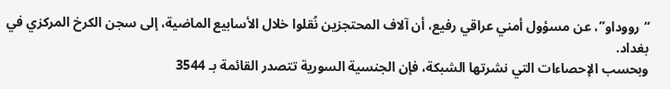“رووداو”، عن مسؤول أمني عراقي رفيع، أن آلاف المحتجزين نُقلوا خلال الأسابيع الماضية، إلى سجن الكرخ المركزي في بغداد.
وبحسب الإحصاءات التي نشرتها الشبكة، فإن الجنسية السورية تتصدر القائمة بـ 3544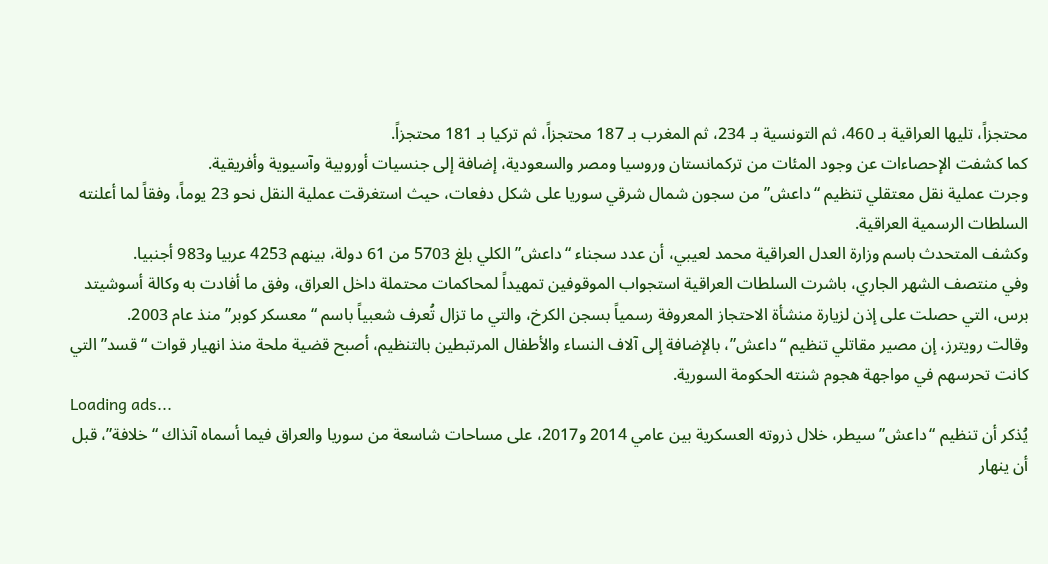محتجزاً، تليها العراقية بـ 460، ثم التونسية بـ 234، ثم المغرب بـ 187 محتجزاً، ثم تركيا بـ 181 محتجزاً.
كما كشفت الإحصاءات عن وجود المئات من تركمانستان وروسيا ومصر والسعودية، إضافة إلى جنسيات أوروبية وآسيوية وأفريقية.
وجرت عملية نقل معتقلي تنظيم “داعش” من سجون شمال شرقي سوريا على شكل دفعات، حيث استغرقت عملية النقل نحو 23 يوماً، وفقاً لما أعلنته السلطات الرسمية العراقية.
وكشف المتحدث باسم وزارة العدل العراقية محمد لعيبي، أن عدد سجناء “داعش” الكلي بلغ 5703 من 61 دولة، بينهم 4253 عربيا و983 أجنبيا.
وفي منتصف الشهر الجاري، باشرت السلطات العراقية استجواب الموقوفين تمهيداً لمحاكمات محتملة داخل العراق، وفق ما أفادت به وكالة أسوشيتد برس، التي حصلت على إذن لزيارة منشأة الاحتجاز المعروفة رسمياً بسجن الكرخ، والتي ما تزال تُعرف شعبياً باسم “معسكر كوبر” منذ عام 2003.
وقالت رويترز، إن مصير مقاتلي تنظيم “داعش”، بالإضافة إلى آلاف النساء والأطفال المرتبطين بالتنظيم، أصبح قضية ملحة منذ انهيار قوات “قسد” التي كانت تحرسهم في مواجهة هجوم شنته الحكومة السورية.
Loading ads...
يُذكر أن تنظيم “داعش” سيطر، خلال ذروته العسكرية بين عامي 2014 و2017، على مساحات شاسعة من سوريا والعراق فيما أسماه آنذاك “خلافة”، قبل أن ينهار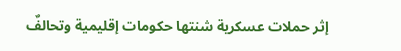إثر حملات عسكرية شنتها حكومات إقليمية وتحالفٌ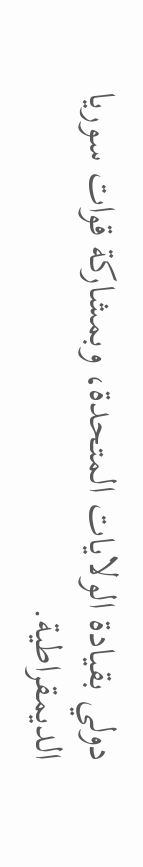دولي بقيادة الولايات المتحدة، وبمشاركة قوات سوريا الديمقراطية.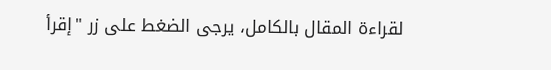لقراءة المقال بالكامل، يرجى الضغط على زر "إقرأ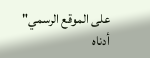على الموقع الرسمي" أدناه